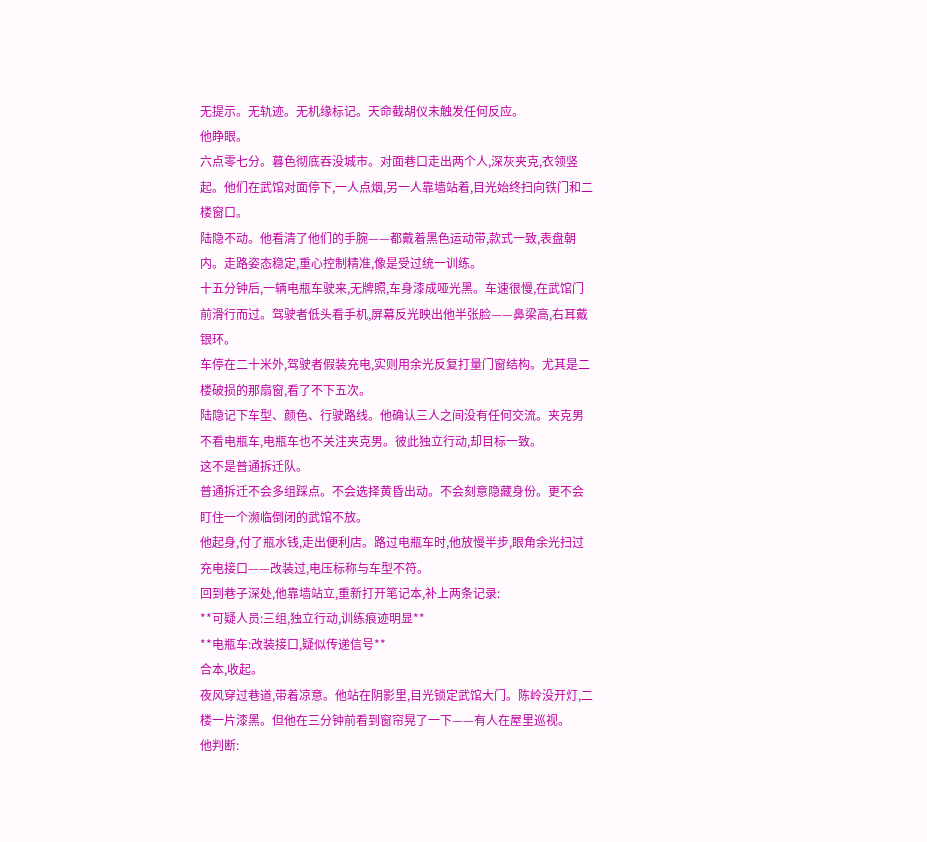无提示。无轨迹。无机缘标记。天命截胡仪未触发任何反应。
他睁眼。
六点零七分。暮色彻底吞没城市。对面巷口走出两个人,深灰夹克,衣领竖起。他们在武馆对面停下,一人点烟,另一人靠墙站着,目光始终扫向铁门和二楼窗口。
陆隐不动。他看清了他们的手腕——都戴着黑色运动带,款式一致,表盘朝内。走路姿态稳定,重心控制精准,像是受过统一训练。
十五分钟后,一辆电瓶车驶来,无牌照,车身漆成哑光黑。车速很慢,在武馆门前滑行而过。驾驶者低头看手机,屏幕反光映出他半张脸——鼻梁高,右耳戴银环。
车停在二十米外,驾驶者假装充电,实则用余光反复打量门窗结构。尤其是二楼破损的那扇窗,看了不下五次。
陆隐记下车型、颜色、行驶路线。他确认三人之间没有任何交流。夹克男不看电瓶车,电瓶车也不关注夹克男。彼此独立行动,却目标一致。
这不是普通拆迁队。
普通拆迁不会多组踩点。不会选择黄昏出动。不会刻意隐藏身份。更不会盯住一个濒临倒闭的武馆不放。
他起身,付了瓶水钱,走出便利店。路过电瓶车时,他放慢半步,眼角余光扫过充电接口——改装过,电压标称与车型不符。
回到巷子深处,他靠墙站立,重新打开笔记本,补上两条记录:
**可疑人员:三组,独立行动,训练痕迹明显**
**电瓶车:改装接口,疑似传递信号**
合本,收起。
夜风穿过巷道,带着凉意。他站在阴影里,目光锁定武馆大门。陈岭没开灯,二楼一片漆黑。但他在三分钟前看到窗帘晃了一下——有人在屋里巡视。
他判断: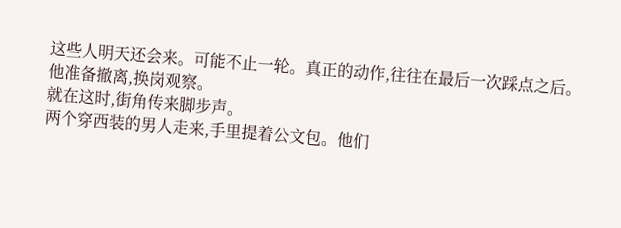这些人明天还会来。可能不止一轮。真正的动作,往往在最后一次踩点之后。
他准备撤离,换岗观察。
就在这时,街角传来脚步声。
两个穿西装的男人走来,手里提着公文包。他们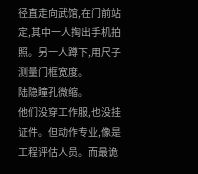径直走向武馆,在门前站定,其中一人掏出手机拍照。另一人蹲下,用尺子测量门框宽度。
陆隐瞳孔微缩。
他们没穿工作服,也没挂证件。但动作专业,像是工程评估人员。而最诡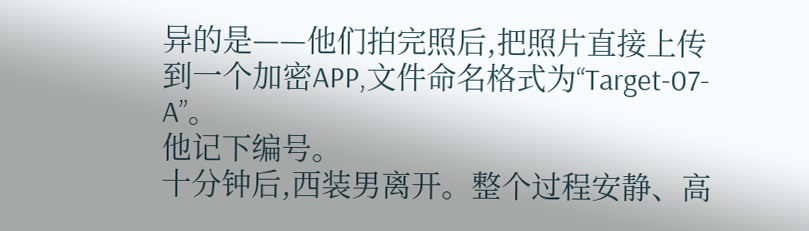异的是——他们拍完照后,把照片直接上传到一个加密APP,文件命名格式为“Target-07-A”。
他记下编号。
十分钟后,西装男离开。整个过程安静、高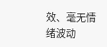效、毫无情绪波动